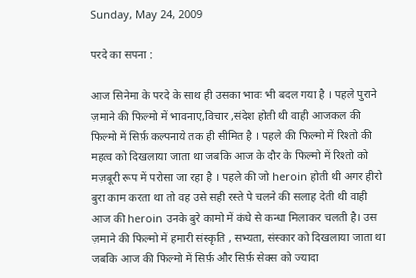Sunday, May 24, 2009

परदे का सपना :

आज सिनेमा के परदे के साथ ही उसका भावः भी बदल गया है । पहले पुराने ज़माने की फिल्मो में भावनाए,विचार ,संदेश होती थी वाही आजकल की फिल्मो में सिर्फ़ कल्पनाये तक ही सीमित है । पहले की फिल्मो में रिश्तो की महत्व को दिखलाया जाता था जबकि आज के दौर के फिल्मो में रिश्तो को मज़बूरी रूप में परोसा जा रहा है । पहले की जो heroin होती थी अगर हीरो बुरा काम करता था तो वह उसे सही रस्ते पे चलने की सलाह देती थी वाही आज की heroin उनके बुरे कामो में कंधे से कन्धा मिलाकर चलती है। उस ज़माने की फिल्मो में हमारी संस्कृति , सभ्यता, संस्कार को दिखलाया जाता था जबकि आज की फिल्मो में सिर्फ़ और सिर्फ़ सेक्स को ज्यादा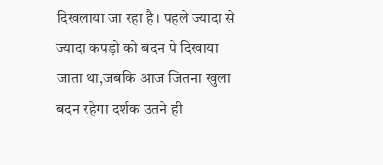दिखलाया जा रहा है। पहले ज्यादा से ज्यादा कपड़ो को बदन पे दिखाया जाता था,जबकि आज जितना खुला बदन रहेगा दर्शक उतने ही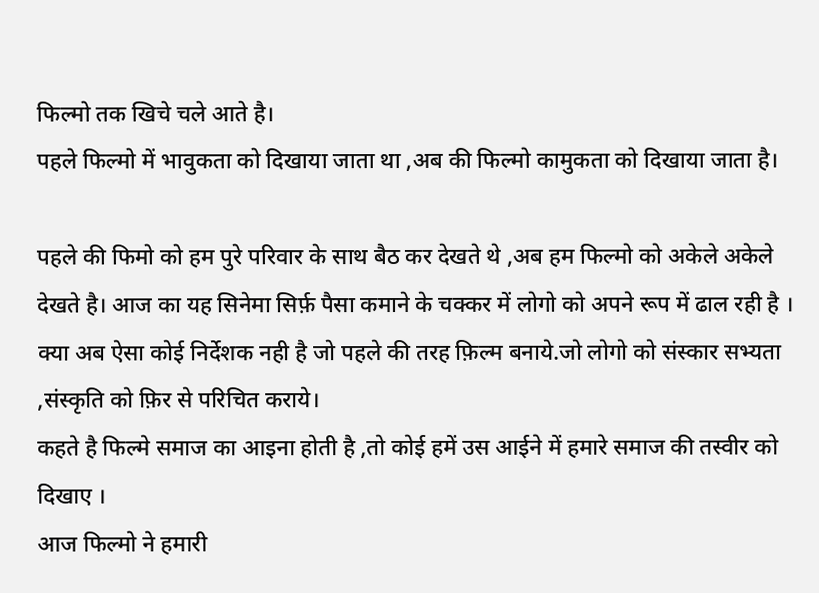फिल्मो तक खिचे चले आते है।
पहले फिल्मो में भावुकता को दिखाया जाता था ,अब की फिल्मो कामुकता को दिखाया जाता है।

पहले की फिमो को हम पुरे परिवार के साथ बैठ कर देखते थे ,अब हम फिल्मो को अकेले अकेले देखते है। आज का यह सिनेमा सिर्फ़ पैसा कमाने के चक्कर में लोगो को अपने रूप में ढाल रही है ।
क्या अब ऐसा कोई निर्देशक नही है जो पहले की तरह फ़िल्म बनाये.जो लोगो को संस्कार सभ्यता ,संस्कृति को फ़िर से परिचित कराये।
कहते है फिल्मे समाज का आइना होती है ,तो कोई हमें उस आईने में हमारे समाज की तस्वीर को दिखाए ।
आज फिल्मो ने हमारी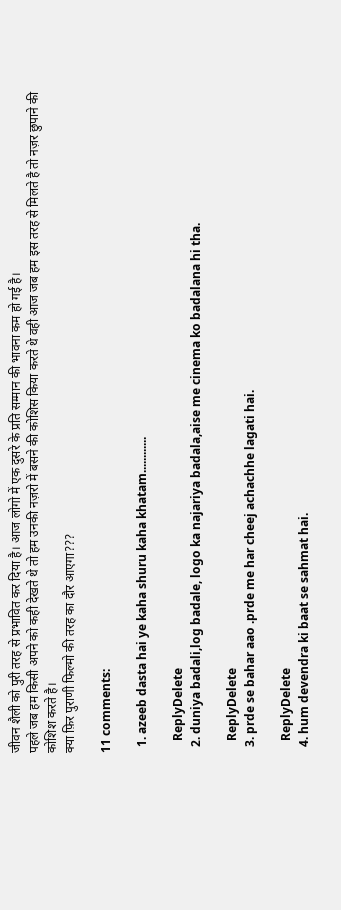जीवन शैली को पुरी तरह से प्रभावित कर दिया है। आज लोगो में एक दुसरे के प्रति सम्मान की भावना कम हो गई है।
पहले जब हम किसी अपने को कही देखते थे तो हम उनकी नज़रो में बसने की कोशिस किया करते थे वही आज जब हम इस तरह से मिलते है तो नज़र छुपाने की कोशिश करते है।
क्या फ़िर पुराणी फिल्मो की तरह का दौर आएगा???

11 comments:

  1. azeeb dasta hai ye kaha shuru kaha khatam............

    ReplyDelete
  2. duniya badali,log badale, logo ka najariya badala,aise me cinema ko badalana hi tha.

    ReplyDelete
  3. prde se bahar aao .prde me har cheej achachhe lagati hai.

    ReplyDelete
  4. hum devendra ki baat se sahmat hai.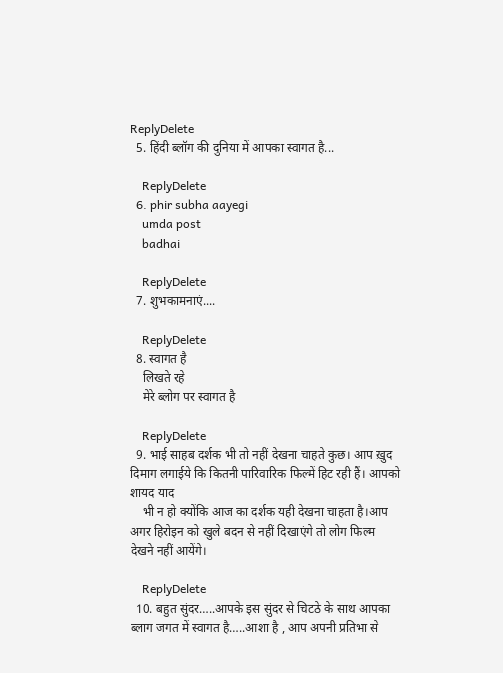ReplyDelete
  5. हिंदी ब्लॉग की दुनिया में आपका स्वागत है...

    ReplyDelete
  6. phir subha aayegi
    umda post
    badhai

    ReplyDelete
  7. शुभकामनाएं....

    ReplyDelete
  8. स्वागत है
    लिखते रहे
    मेरे ब्लोग पर स्वागत है

    ReplyDelete
  9. भाई साहब दर्शक भी तो नहीं देखना चाहते कुछ। आप ख़ुद दिमाग लगाईये कि कितनी पारिवारिक फिल्में हिट रही हैं। आपको शायद याद
    भी न हो क्योंकि आज का दर्शक यही देखना चाहता है।आप अगर हिरोइन को खुले बदन से नहीं दिखाएंगे तो लोग फिल्म देखने नहीं आयेंगे।

    ReplyDelete
  10. बहुत सुंदर…..आपके इस सुंदर से चिटठे के साथ आपका ब्‍लाग जगत में स्‍वागत है…..आशा है , आप अपनी प्रतिभा से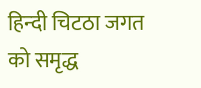हिन्‍दी चिटठा जगत को समृद्ध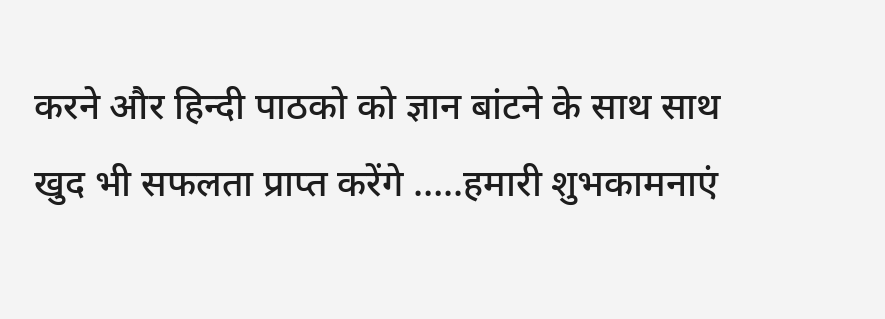करने और हिन्‍दी पाठको को ज्ञान बांटने के साथ साथ खुद भी सफलता प्राप्‍त करेंगे …..हमारी शुभकामनाएं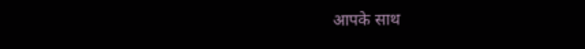आपके साथ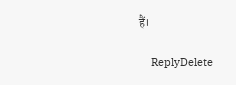हैं।

    ReplyDelete